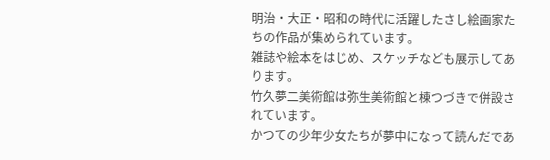明治・大正・昭和の時代に活躍したさし絵画家たちの作品が集められています。
雑誌や絵本をはじめ、スケッチなども展示してあります。
竹久夢二美術館は弥生美術館と棟つづきで併設されています。
かつての少年少女たちが夢中になって読んだであ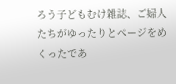ろう子どもむけ雑誌、ご婦人たちがゆったりとページをめくったであ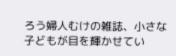ろう婦人むけの雑誌、小さな子どもが目を輝かせてい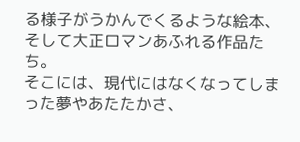る様子がうかんでくるような絵本、そして大正ロマンあふれる作品たち。
そこには、現代にはなくなってしまった夢やあたたかさ、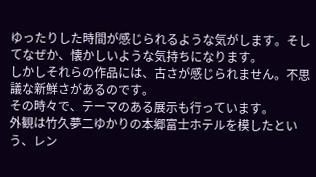ゆったりした時間が感じられるような気がします。そしてなぜか、懐かしいような気持ちになります。
しかしそれらの作品には、古さが感じられません。不思議な新鮮さがあるのです。
その時々で、テーマのある展示も行っています。
外観は竹久夢二ゆかりの本郷富士ホテルを模したという、レン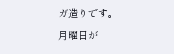ガ造りです。
月曜日が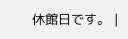休館日です。 |